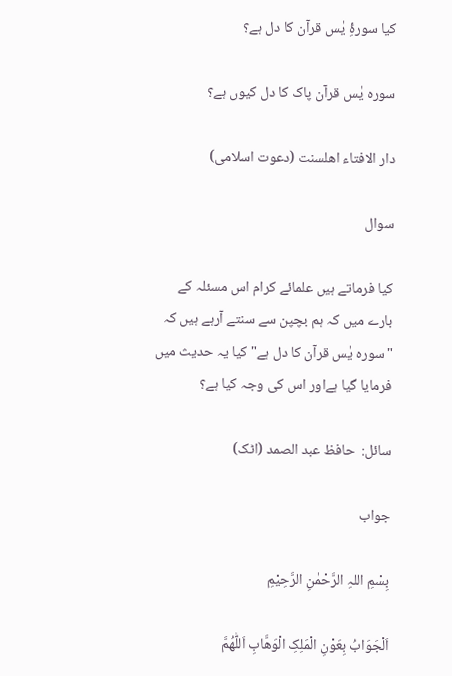کیا سورۂِ یٰس قرآن کا دل ہے؟

سورہ یٰس قرآن پاک کا دل کیوں ہے؟

دار الافتاء اھلسنت (دعوت اسلامی)

سوال

کیا فرماتے ہیں علمائے کرام اس مسئلہ کے بارے میں کہ ہم بچپن سے سنتے آرہے ہیں کہ "سورہ یٰس قرآن کا دل ہے" کیا یہ حدیث میں فرمایا گیا ہےاور اس کی وجہ کیا ہے؟

سائل:  حافظ عبد الصمد (اٹک)

جواب

بِسْمِ اللہِ الرَّحْمٰنِ الرَّحِيْمِ

اَلْجَوَابُ بِعَوْنِ الْمَلِکِ الْوَھَّابِ اَللّٰھُمَّ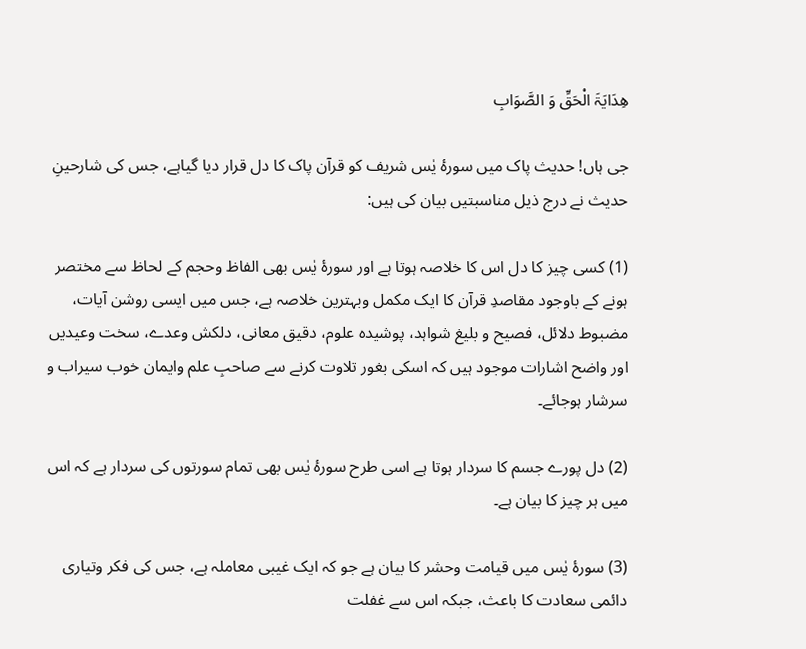ھِدَایَۃَ الْحَقِّ وَ الصَّوَابِ

جی ہاں! حدیث پاک میں سورۂ یٰس شریف کو قرآن پاک کا دل قرار دیا گیاہے، جس کی شارحینِ حدیث نے درج ذیل مناسبتیں بیان کی ہیں:

(1) کسی چیز کا دل اس کا خلاصہ ہوتا ہے اور سورۂ یٰس بھی الفاظ وحجم کے لحاظ سے مختصر ہونے کے باوجود مقاصدِ قرآن کا ایک مکمل وبہترین خلاصہ ہے، جس میں ایسی روشن آیات، مضبوط دلائل، فصیح و بلیغ شواہد، پوشیدہ علوم، دقیق معانی، دلکش وعدے، سخت وعیدیں اور واضح اشارات موجود ہیں کہ اسکی بغور تلاوت کرنے سے صاحبِ علم وایمان خوب سیراب و سرشار ہوجائے۔

(2) دل پورے جسم کا سردار ہوتا ہے اسی طرح سورۂ یٰس بھی تمام سورتوں کی سردار ہے کہ اس میں ہر چیز کا بیان ہے۔

(3) سورۂ یٰس میں قیامت وحشر کا بیان ہے جو کہ ایک غیبی معاملہ ہے، جس کی فکر وتیاری دائمی سعادت کا باعث، جبکہ اس سے غفلت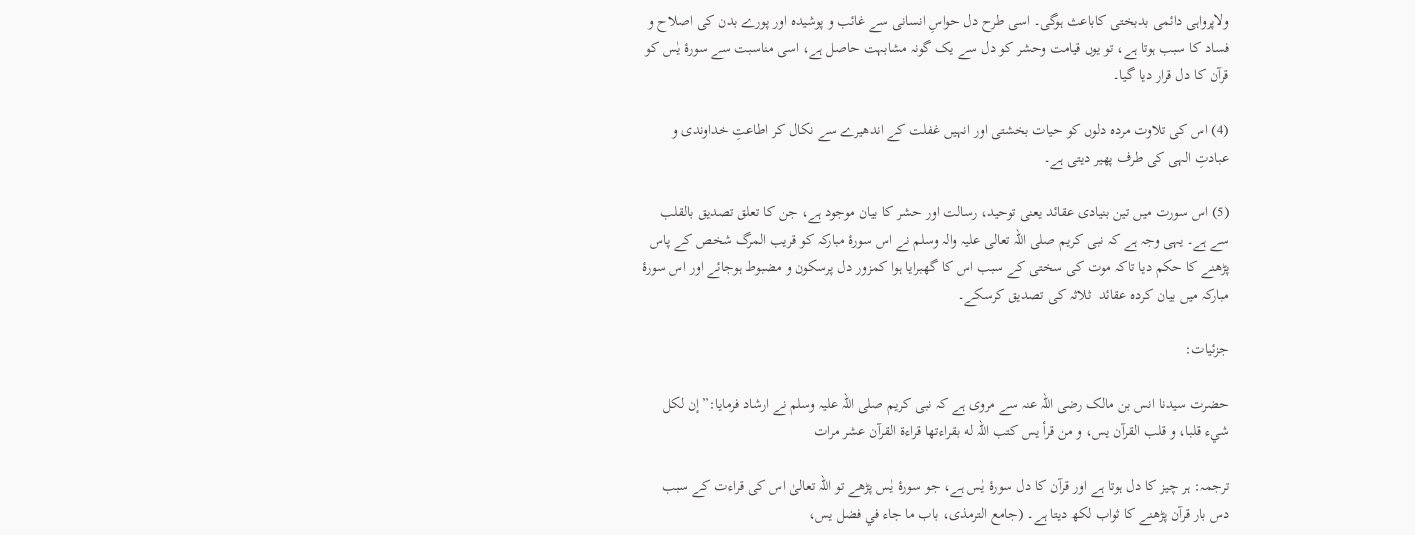ولاپرواہی دائمی بدبختی کاباعث ہوگی۔ اسی طرح دل حواسِ انسانی سے غائب و پوشیدہ اور پورے بدن کی اصلاح و فساد کا سبب ہوتا ہے، تو یوں قیامت وحشر کو دل سے یک گونہ مشابہت حاصل ہے، اسی مناسبت سے سورۂ یٰس کو قرآن کا دل قرار دیا گیا۔

(4) اس کی تلاوت مردہ دلوں کو حیات بخشتی اور انہیں غفلت کے اندھیرے سے نکال کر اطاعتِ خداوندی و عبادتِ الہی کی طرف پھیر دیتی ہے۔

(5) اس سورت میں تین بنیادی عقائد یعنی توحید، رسالت اور حشر کا بیان موجود ہے، جن کا تعلق تصدیق بالقلب سے ہے۔ یہی وجہ ہے کہ نبی کریم صلی اللہ تعالی علیہ والہ وسلم نے اس سورۂ مبارکہ کو قریب المرگ شخص کے پاس پڑھنے کا حکم دیا تاکہ موت کی سختی کے سبب اس کا گھبرایا ہوا کمزور دل پرسکون و مضبوط ہوجائے اور اس سورۂ مبارکہ میں بیان کردہ عقائد  ثلاثہ کی تصدیق کرسکے۔

جزئیات:

حضرت سیدنا انس بن مالک رضی اللہ عنہ سے مروی ہے کہ نبی کریم صلی اللہ علیہ وسلم نے ارشاد فرمایا:”إن لكل شيء قلبا، و قلب القرآن يس، و من قرأ يس كتب اللہ له بقراءتها قراءة القرآن عشر مرات

ترجمہ: ہر چیز کا دل ہوتا ہے اور قرآن کا دل سورۂ یٰس ہے، جو سورۂ یٰس پڑھے تو اللہ تعالیٰ اس کی قراءت کے سبب دس بار قرآن پڑھنے کا ثواب لکھ دیتا ہے۔ (جامع الترمذی، ‌‌باب ما جاء في فضل يس،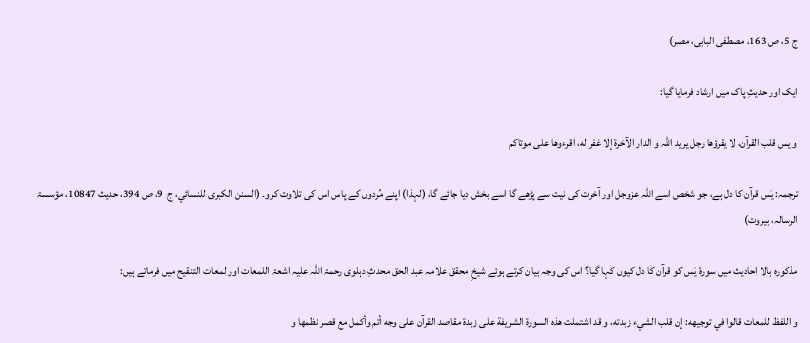ج 5، ص 163، مصطفى البابی، مصر)

ایک اور حدیثِ پاک میں ارشاد فرمایا گیا:

و يس قلب القرآن، لا يقرؤها رجل يريد اللہ و الدار الآخرة إلا غفر له، اقرءوها على موتاكم

ترجمہ: یٰس قرآن کا دل ہے، جو شخص اسے اللہ عزوجل اور آخرت کی نیت سے پڑھے گا اسے بخش دیا جائے گا، (لہذا) اپنے مُردوں کے پاس اس کی تلاوت کرو۔ (السنن الكبرى للنسائي، ج  9، ص 394، حدیث 10847، مؤسسۃ الرسالہ، بیروت)

مذکورہ بالا احادیث میں سورۂ یٰس کو قرآن کا دل کیوں کہا گیا؟ اس کی وجہ بیان کرتے ہوئے شیخِ محقق علامہ عبد الحق محدثِ دہلوی رحمۃ اللہ علیہ اشعۃ اللمعات اور لمعات التنقیح میں فرماتے ہیں:

و اللفظ للمعات قالوا في توجيهه: إن قلب الشيء زبدته، و قد اشتملت هذه السورة الشريفة على زبدة مقاصد القرآن على وجه أتم وأكمل مع قصر نظمها و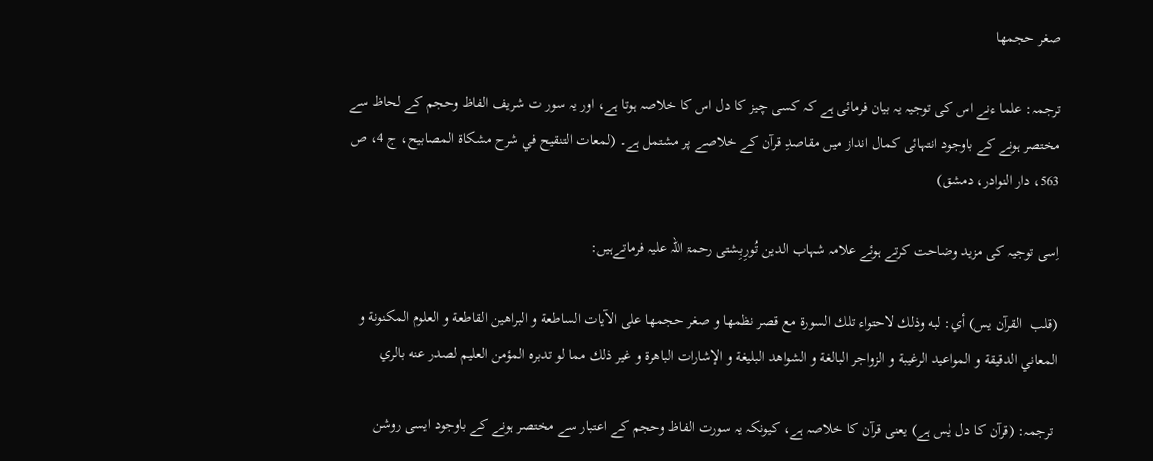صغر حجمها

ترجمہ: علما ءنے اس کی توجیہ یہ بیان فرمائی ہے کہ کسی چیز کا دل اس کا خلاصہ ہوتا ہے، اور یہ سور ت شریف الفاظ وحجم کے لحاظ سے مختصر ہونے کے باوجود انتہائی کمال انداز میں مقاصدِ قرآن کے خلاصے پر مشتمل ہے۔ (لمعات التنقيح في شرح مشكاة المصابيح، ج 4، ص 563، دار النوادر، دمشق)

اِسی توجیہ کی مزید وضاحت کرتے ہوئے علامہ شہاب الدین تُورِبِشتی رحمۃ اللہ علیہ فرماتےہیں:

(قلب  القرآن يس) أي: لبه وذلك لاحتواء تلك السورة مع قصر نظمها و صغر حجمها على الآيات الساطعة و البراهين القاطعة و العلوم المكنونة و المعاني الدقيقة و المواعيد الرغيبة و الزواجر البالغة و الشواهد البليغة و الإشارات الباهرة و غير ذلك مما لو تدبره المؤمن العليم لصدر عنه بالري

 ترجمہ: (قرآن کا دل یٰس ہے) یعنی قرآن کا خلاصہ ہے، کیونکہ یہ سورت الفاظ وحجم کے اعتبار سے مختصر ہونے کے باوجود ایسی روشن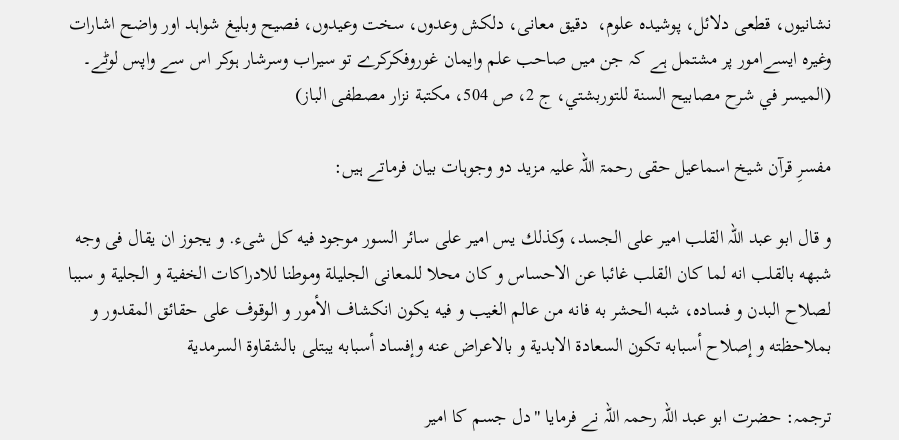نشانیوں، قطعی دلائل، پوشیدہ علوم،  دقیق معانی، دلکش وعدوں، سخت وعیدوں، فصیح وبلیغ شواہد اور واضح اشارات وغیرہ ایسےامور پر مشتمل ہے کہ جن میں صاحب علم وایمان غوروفکرکرے تو سیراب وسرشار ہوکر اس سے واپس لوٹے۔ (الميسر في شرح مصابيح السنة للتوربشتي، ج 2، ص 504، مكتبة نزار مصطفى الباز)

مفسرِ قرآن شیخ اسماعیل حقی رحمۃ اللہ علیہ مزید دو وجوہات بیان فرماتے ہیں:

و قال ابو عبد اللہ القلب امير على الجسد، وكذلك يس امير على سائر السور موجود فيه كل شىء. و يجوز ان يقال فى وجه شبهه بالقلب انه لما كان القلب غائبا عن الاحساس و كان محلا للمعانى الجليلة وموطنا للادراكات الخفية و الجلية و سببا لصلاح البدن و فساده، شبه الحشر به فانه من عالم الغيب و فيه يكون انكشاف الأمور و الوقوف على حقائق المقدور و بملاحظته و إصلاح أسبابه تكون السعادة الابدية و بالاعراض عنه وإفساد أسبابه يبتلى بالشقاوة السرمدية

ترجمہ: حضرت ابو عبد اللہ رحمہ اللہ نے فرمایا "دل جسم کا امیر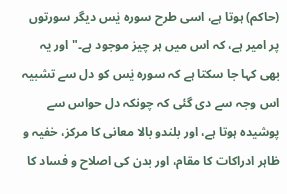(حاکم) ہوتا ہے، اسی طرح سورہ یٰس دیگر سورتوں پر امیر ہے، کہ اس میں ہر چیز موجود ہے۔" اور یہ بھی کہا جا سکتا ہے کہ سورہ یٰس کو دل سے تشبیہ اس وجہ سے دی گئی کہ چونکہ دل حواس سے پوشیدہ ہوتا ہے، اور بلندو بالا معانی کا مرکز، خفیہ و ظاہر ادراکات کا مقام، اور بدن کی اصلاح و فساد کا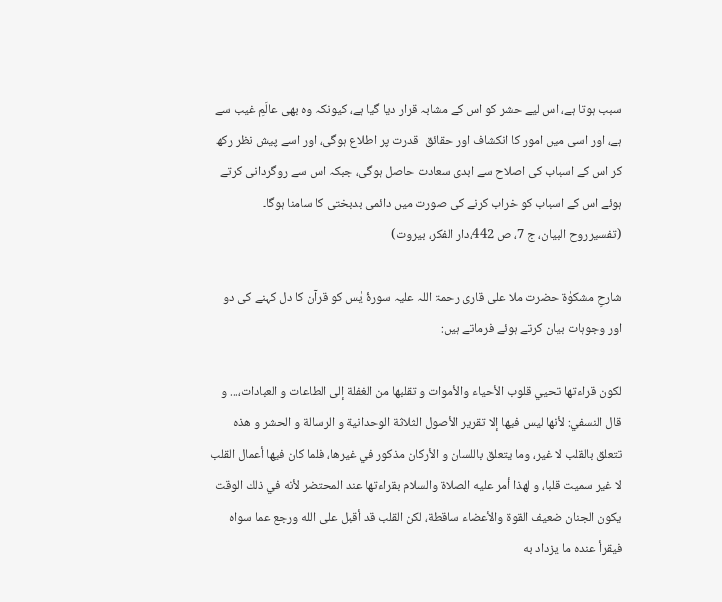سبب ہوتا ہے، اس لیے حشر کو اس کے مشابہ قرار دیا گیا ہے، کیونکہ وہ بھی عالَمِ غیب سے ہے، اور اسی میں امور کا انکشاف اور حقائق  قدرت پر اطلاع ہوگی، اور اسے پیش نظر رکھ کر اس کے اسباب کی اصلاح سے ابدی سعادت حاصل ہوگی، جبکہ اس سے روگردانی کرتے ہوئے اس کے اسباب کو خراب کرنے کی صورت میں دائمی بدبختی کا سامنا ہوگا۔ (تفسیرروح البيان، ج 7، ص 442،دار الفکر، بیروت)

شارحِ مشکوٰۃ حضرت ملا علی قاری رحمۃ اللہ علیہ سورۂ یٰس کو قرآن کا دل کہنے کی دو اور وجوہات بیان کرتے ہوئے فرماتے ہیں:

لكون قراءتها تحيي قلوب الأحياء والأموات و تقلبها من الغفلة إلى الطاعات و العبادات،... و قال النسفي: لأنها ليس فيها إلا تقرير الأصول الثلاثة الوحدانية و الرسالة و الحشر و هذه تتعلق بالقلب لا غير، وما يتعلق باللسان و الأركان مذكور في غيرها، فلما كان فيها أعمال القلب لا غير سميت قلبا، و لهذا أمر عليه الصلاة والسلام بقراءتها عند المحتضر لأنه في ذلك الوقت يكون الجنان ضعيف القوة والأعضاء ساقطة، لكن القلب قد أقبل على الله ورجع عما سواه فيقرأ عنده ما يزداد به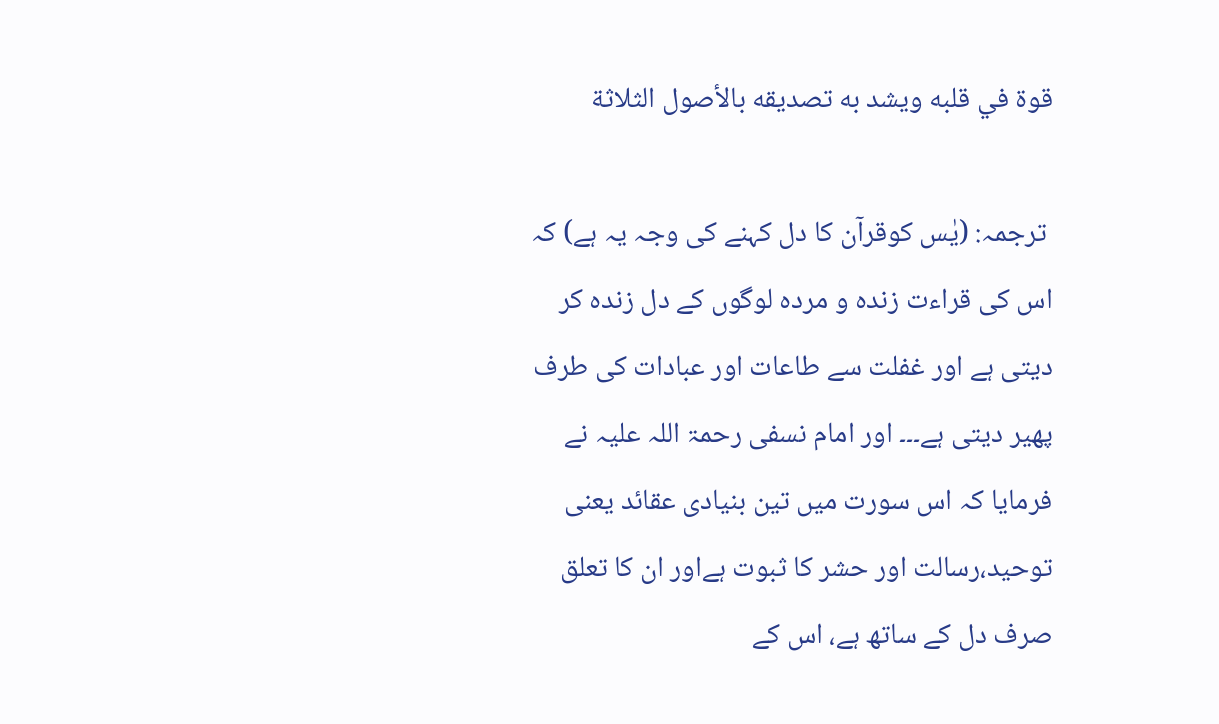قوة في قلبه ويشد به تصديقه بالأصول الثلاثة

 ترجمہ: (یٰس کوقرآن کا دل کہنے کی وجہ یہ ہے) کہ اس کی قراءت زندہ و مردہ لوگوں کے دل زندہ کر دیتی ہے اور غفلت سے طاعات اور عبادات کی طرف پھیر دیتی ہے۔۔۔ اور امام نسفی رحمۃ اللہ علیہ نے فرمایا کہ اس سورت میں تین بنیادی عقائد یعنی توحید،رسالت اور حشر کا ثبوت ہےاور ان کا تعلق صرف دل کے ساتھ ہے، اس کے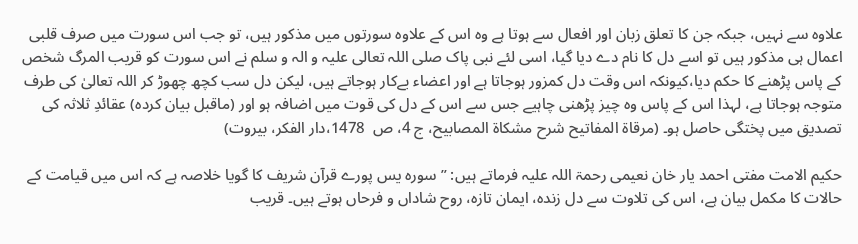علاوہ سے نہیں، جبکہ جن کا تعلق زبان اور افعال سے ہوتا ہے وہ اس کے علاوہ سورتوں میں مذکور ہیں، تو جب اس سورت میں صرف قلبی اعمال ہی مذکور ہیں تو اسے دل کا نام دے دیا گیا، اسی لئے نبی پاک صلی اللہ تعالی علیہ و الہ و سلم نے اس سورت کو قریب المرگ شخص کے پاس پڑھنے کا حکم دیا،کیونکہ اس وقت دل کمزور ہوجاتا ہے اور اعضاء بےکار ہوجاتے ہیں، لیکن دل سب کچھ چھوڑ کر اللہ تعالیٰ کی طرف متوجہ ہوجاتا ہے، لہذا اس کے پاس وہ چیز پڑھنی چاہیے جس سے اس کے دل کی قوت میں اضافہ ہو اور (ماقبل بیان کردہ) عقائدِ ثلاثہ کی تصدیق میں پختگی حاصل ہو۔ (مرقاة المفاتيح شرح مشكاة المصابيح، ج 4، ص  1478،دار الفكر، بيروت)

حکیم الامت مفتی احمد یار خان نعیمی رحمۃ اللہ علیہ فرماتے ہیں: ”سورہ یس پورے قرآن شریف کا گویا خلاصہ ہے کہ اس میں قیامت کے حالات کا مکمل بیان ہے، اس کی تلاوت سے دل زندہ، ایمان تازہ، روح شاداں و فرحاں ہوتے ہیں۔ قریب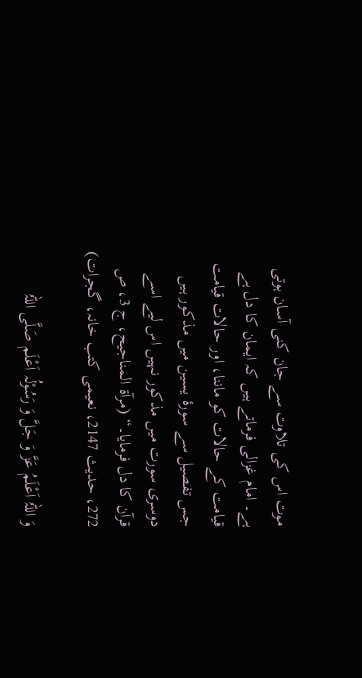موت اس کی تلاوت سے جان کنی آسان ہوتی ہے۔ امام غزالی فرماتے ہیں کہ ایمان کا دل ہے قیامت کے حالات کو ماننا، اور حالات قیامت جس تفصیل سے سورۂ یسین میں مذکور ہیں دوسری سورت میں مذکور نہیں اس لیے اسے قرآن کا دل فرمایا۔“ (مرآۃ المناجیح، ج 3، ص 272، حدیث 2147، نعیمی کتب خانہ، گجرات)

وَ اللہُ اَعْلَمُ عَزَّ وَ جَلَّ وَ رَسُوْلُہ اَعْلَم صَلَّی اللہُ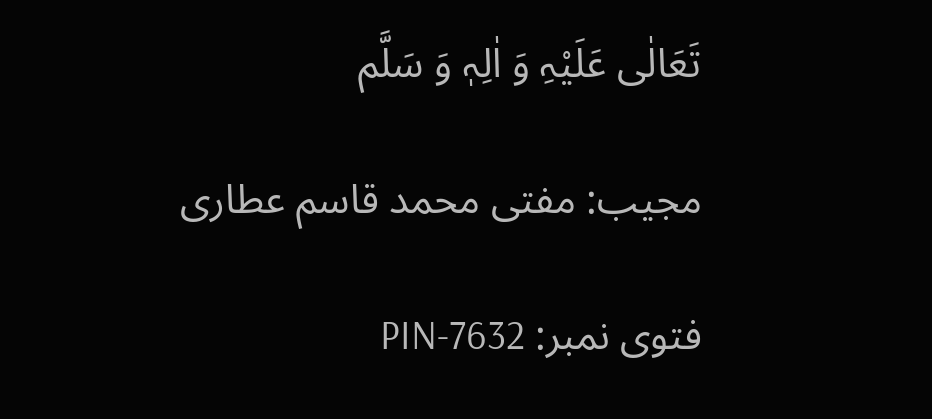تَعَالٰی عَلَیْہِ وَ اٰلِہٖ وَ سَلَّم

مجیب: مفتی محمد قاسم عطاری

فتوی نمبر: PIN-7632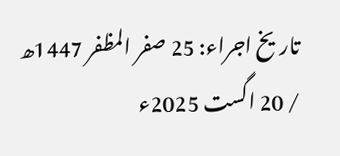تاریخ اجراء: 25 صفر المظفر 1447ھ / 20 اگست 2025ء